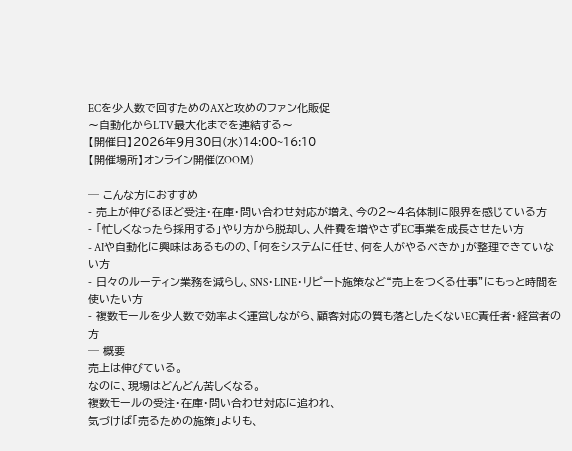ECを少人数で回すためのAXと攻めのファン化販促
〜自動化からLTV最大化までを連結する〜
【開催日】2026年9月30日(水)14:00~16:10
【開催場所】オンライン開催(ZOOM)

─ こんな方におすすめ
- 売上が伸びるほど受注・在庫・問い合わせ対応が増え、今の2〜4名体制に限界を感じている方
- 「忙しくなったら採用する」やり方から脱却し、人件費を増やさずEC事業を成長させたい方
- AIや自動化に興味はあるものの、「何をシステムに任せ、何を人がやるべきか」が整理できていない方
- 日々のルーティン業務を減らし、SNS・LINE・リピート施策など“売上をつくる仕事”にもっと時間を使いたい方
- 複数モールを少人数で効率よく運営しながら、顧客対応の質も落としたくないEC責任者・経営者の方
─ 概要
売上は伸びている。
なのに、現場はどんどん苦しくなる。
複数モールの受注・在庫・問い合わせ対応に追われ、
気づけば「売るための施策」よりも、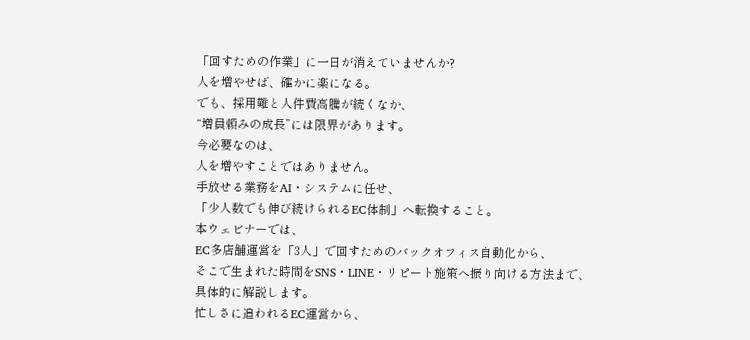「回すための作業」に一日が消えていませんか?
人を増やせば、確かに楽になる。
でも、採用難と人件費高騰が続くなか、
“増員頼みの成長”には限界があります。
今必要なのは、
人を増やすことではありません。
手放せる業務をAI・システムに任せ、
「少人数でも伸び続けられるEC体制」へ転換すること。
本ウェビナーでは、
EC多店舗運営を「3人」で回すためのバックオフィス自動化から、
そこで生まれた時間をSNS・LINE・リピート施策へ振り向ける方法まで、具体的に解説します。
忙しさに追われるEC運営から、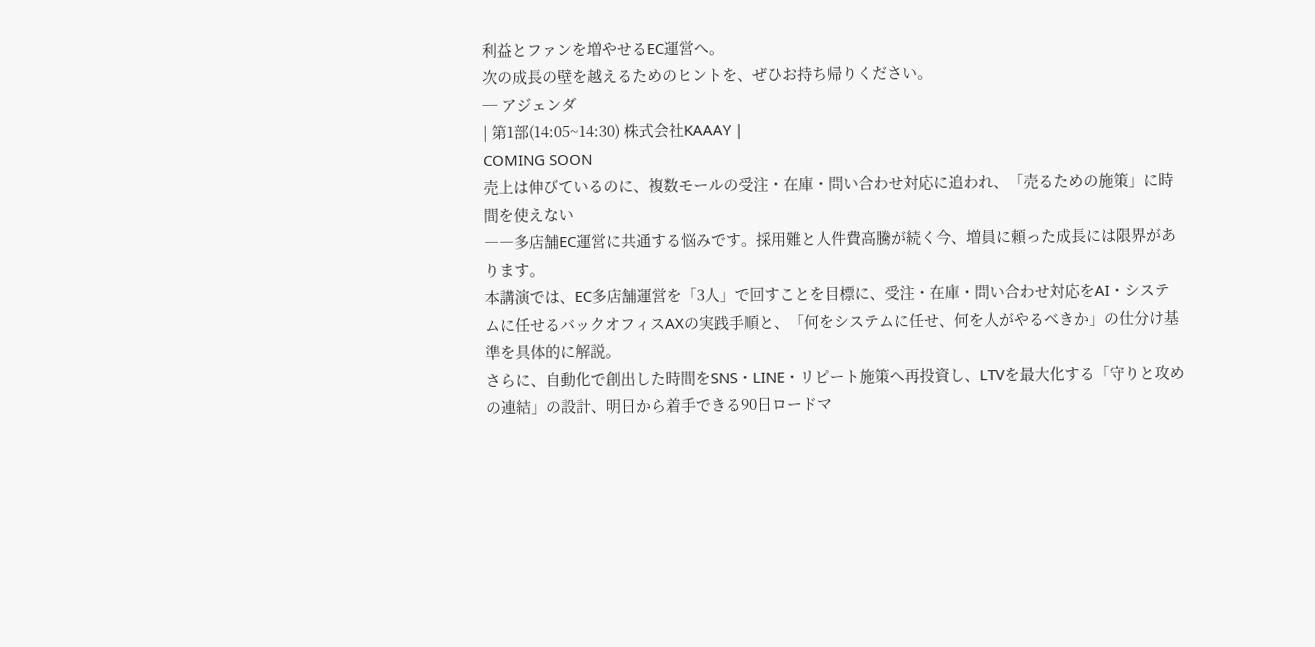利益とファンを増やせるEC運営へ。
次の成長の壁を越えるためのヒントを、ぜひお持ち帰りください。
─ アジェンダ
| 第1部(14:05~14:30) 株式会社KAAAY |
COMING SOON
売上は伸びているのに、複数モールの受注・在庫・問い合わせ対応に追われ、「売るための施策」に時間を使えない
――多店舗EC運営に共通する悩みです。採用難と人件費高騰が続く今、増員に頼った成長には限界があります。
本講演では、EC多店舗運営を「3人」で回すことを目標に、受注・在庫・問い合わせ対応をAI・システムに任せるバックオフィスAXの実践手順と、「何をシステムに任せ、何を人がやるべきか」の仕分け基準を具体的に解説。
さらに、自動化で創出した時間をSNS・LINE・リピート施策へ再投資し、LTVを最大化する「守りと攻めの連結」の設計、明日から着手できる90日ロードマ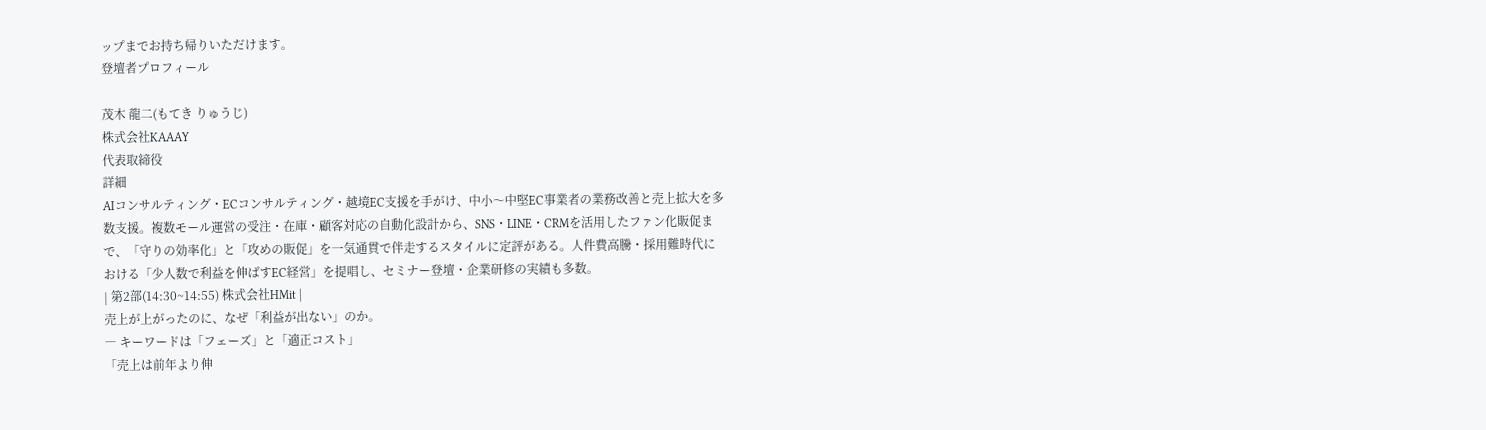ップまでお持ち帰りいただけます。
登壇者プロフィール

茂木 龍二(もてき りゅうじ)
株式会社KAAAY
代表取締役
詳細
AIコンサルティング・ECコンサルティング・越境EC支援を手がけ、中小〜中堅EC事業者の業務改善と売上拡大を多数支援。複数モール運営の受注・在庫・顧客対応の自動化設計から、SNS・LINE・CRMを活用したファン化販促まで、「守りの効率化」と「攻めの販促」を一気通貫で伴走するスタイルに定評がある。人件費高騰・採用難時代における「少人数で利益を伸ばすEC経営」を提唱し、セミナー登壇・企業研修の実績も多数。
| 第2部(14:30~14:55) 株式会社HMit |
売上が上がったのに、なぜ「利益が出ない」のか。
― キーワードは「フェーズ」と「適正コスト」
「売上は前年より伸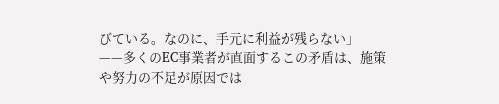びている。なのに、手元に利益が残らない」
——多くのEC事業者が直面するこの矛盾は、施策や努力の不足が原因では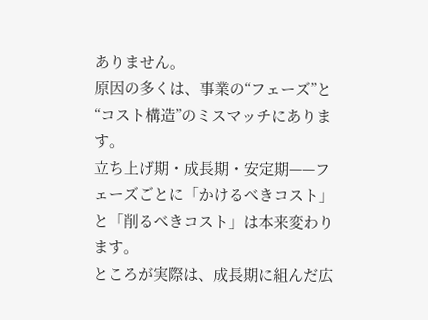ありません。
原因の多くは、事業の“フェーズ”と“コスト構造”のミスマッチにあります。
立ち上げ期・成長期・安定期——フェーズごとに「かけるべきコスト」と「削るべきコスト」は本来変わります。
ところが実際は、成長期に組んだ広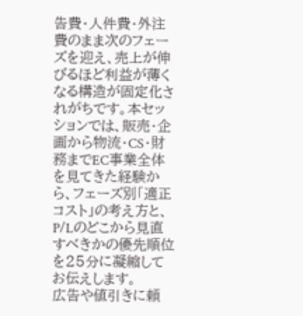告費・人件費・外注費のまま次のフェーズを迎え、売上が伸びるほど利益が薄くなる構造が固定化されがちです。本セッションでは、販売・企画から物流・CS・財務までEC事業全体を見てきた経験から、フェーズ別「適正コスト」の考え方と、P/Lのどこから見直すべきかの優先順位を25分に凝縮してお伝えします。
広告や値引きに頼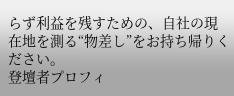らず利益を残すための、自社の現在地を測る“物差し”をお持ち帰りください。
登壇者プロフィ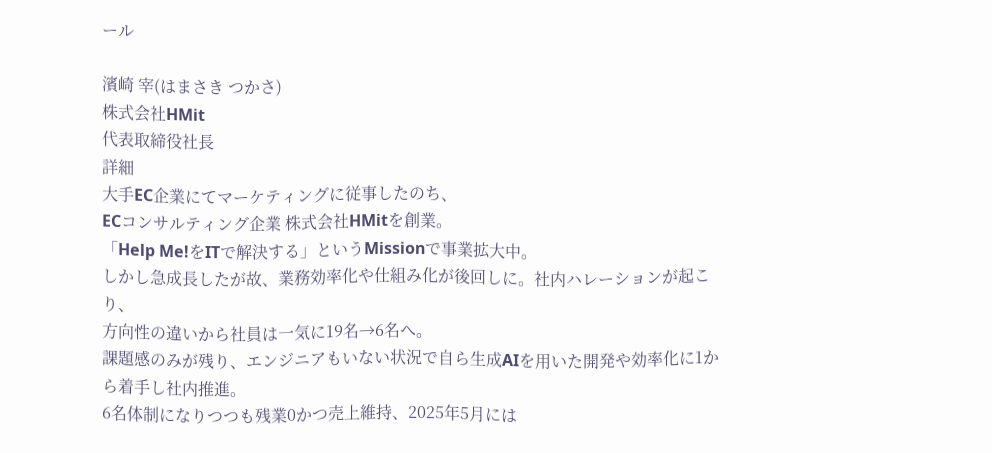ール

濱崎 宰(はまさき つかさ)
株式会社HMit
代表取締役社長
詳細
大手EC企業にてマーケティングに従事したのち、
ECコンサルティング企業 株式会社HMitを創業。
「Help Me!をITで解決する」というMissionで事業拡大中。
しかし急成長したが故、業務効率化や仕組み化が後回しに。社内ハレーションが起こり、
方向性の違いから社員は一気に19名→6名へ。
課題感のみが残り、エンジニアもいない状況で自ら生成AIを用いた開発や効率化に1から着手し社内推進。
6名体制になりつつも残業0かつ売上維持、2025年5月には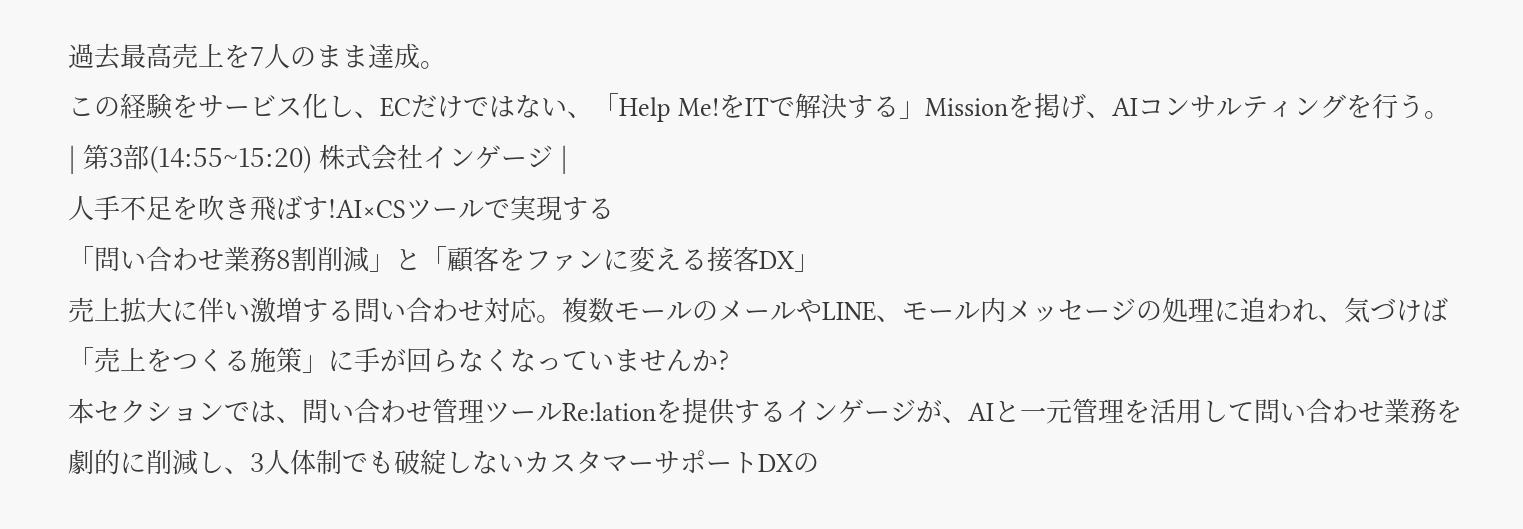過去最高売上を7人のまま達成。
この経験をサービス化し、ECだけではない、「Help Me!をITで解決する」Missionを掲げ、AIコンサルティングを行う。
| 第3部(14:55~15:20) 株式会社インゲージ |
人手不足を吹き飛ばす!AI×CSツールで実現する
「問い合わせ業務8割削減」と「顧客をファンに変える接客DX」
売上拡大に伴い激増する問い合わせ対応。複数モールのメールやLINE、モール内メッセージの処理に追われ、気づけば「売上をつくる施策」に手が回らなくなっていませんか?
本セクションでは、問い合わせ管理ツールRe:lationを提供するインゲージが、AIと一元管理を活用して問い合わせ業務を劇的に削減し、3人体制でも破綻しないカスタマーサポートDXの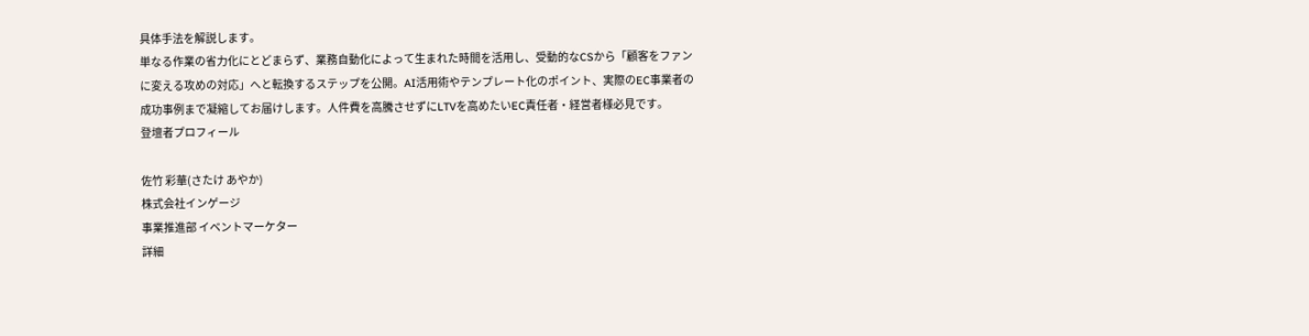具体手法を解説します。
単なる作業の省力化にとどまらず、業務自動化によって生まれた時間を活用し、受動的なCSから「顧客をファンに変える攻めの対応」へと転換するステップを公開。AI活用術やテンプレート化のポイント、実際のEC事業者の成功事例まで凝縮してお届けします。人件費を高騰させずにLTVを高めたいEC責任者・経営者様必見です。
登壇者プロフィール

佐竹 彩華(さたけ あやか)
株式会社インゲージ
事業推進部 イベントマーケター
詳細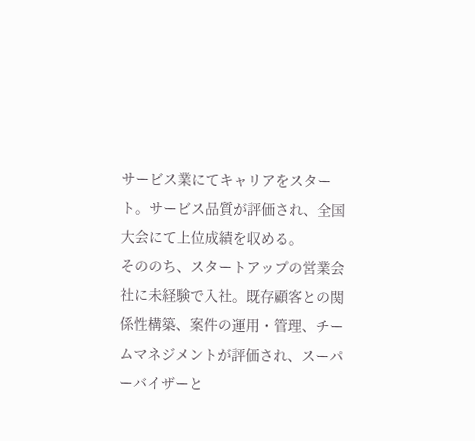サービス業にてキャリアをスタート。サービス品質が評価され、全国大会にて上位成績を収める。
そののち、スタートアップの営業会社に未経験で入社。既存顧客との関係性構築、案件の運用・管理、チームマネジメントが評価され、スーパーバイザーと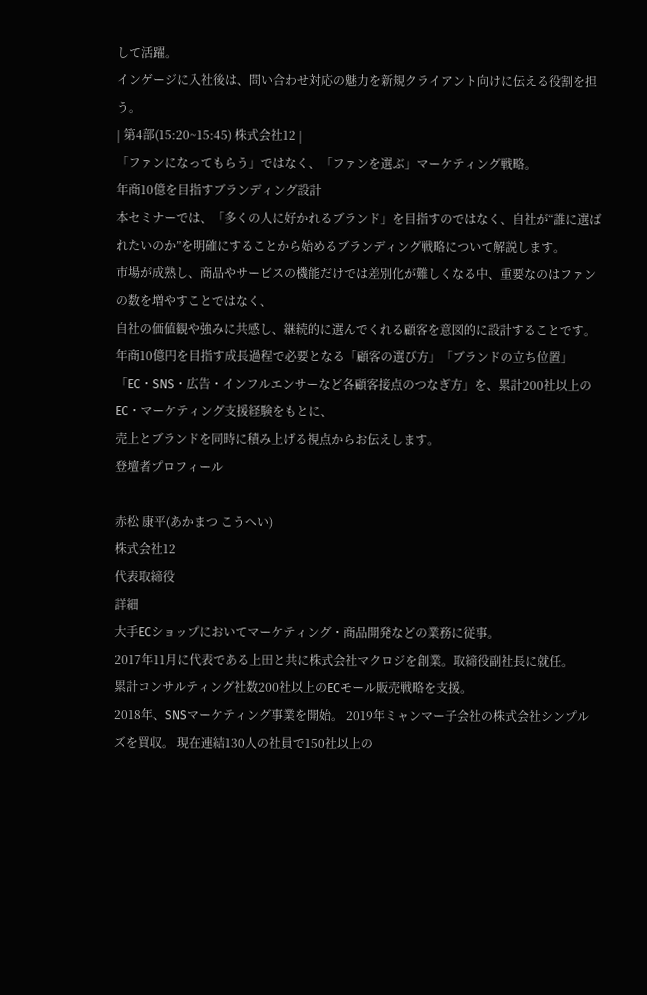して活躍。
インゲージに入社後は、問い合わせ対応の魅力を新規クライアント向けに伝える役割を担う。
| 第4部(15:20~15:45) 株式会社12 |
「ファンになってもらう」ではなく、「ファンを選ぶ」マーケティング戦略。
年商10億を目指すブランディング設計
本セミナーでは、「多くの人に好かれるブランド」を目指すのではなく、自社が“誰に選ばれたいのか”を明確にすることから始めるブランディング戦略について解説します。
市場が成熟し、商品やサービスの機能だけでは差別化が難しくなる中、重要なのはファンの数を増やすことではなく、
自社の価値観や強みに共感し、継続的に選んでくれる顧客を意図的に設計することです。
年商10億円を目指す成長過程で必要となる「顧客の選び方」「ブランドの立ち位置」「EC・SNS・広告・インフルエンサーなど各顧客接点のつなぎ方」を、累計200社以上のEC・マーケティング支援経験をもとに、
売上とブランドを同時に積み上げる視点からお伝えします。
登壇者プロフィール

赤松 康平(あかまつ こうへい)
株式会社12
代表取締役
詳細
大手ECショップにおいてマーケティング・商品開発などの業務に従事。
2017年11月に代表である上田と共に株式会社マクロジを創業。取締役副社長に就任。
累計コンサルティング社数200社以上のECモール販売戦略を支援。
2018年、SNSマーケティング事業を開始。 2019年ミャンマー子会社の株式会社シンプルズを買収。 現在連結130人の社員で150社以上の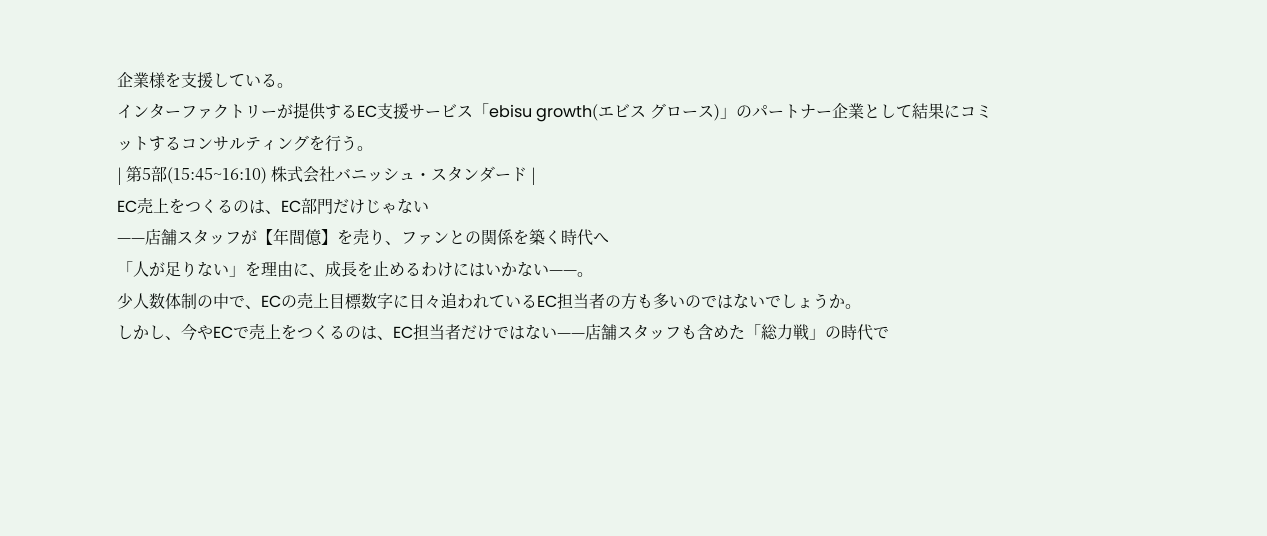企業様を支援している。
インターファクトリーが提供するEC支援サービス「ebisu growth(エビス グロース)」のパートナー企業として結果にコミットするコンサルティングを行う。
| 第5部(15:45~16:10) 株式会社バニッシュ・スタンダード |
EC売上をつくるのは、EC部門だけじゃない
——店舗スタッフが【年間億】を売り、ファンとの関係を築く時代へ
「人が足りない」を理由に、成長を止めるわけにはいかない——。
少人数体制の中で、ECの売上目標数字に日々追われているEC担当者の方も多いのではないでしょうか。
しかし、今やECで売上をつくるのは、EC担当者だけではない——店舗スタッフも含めた「総力戦」の時代で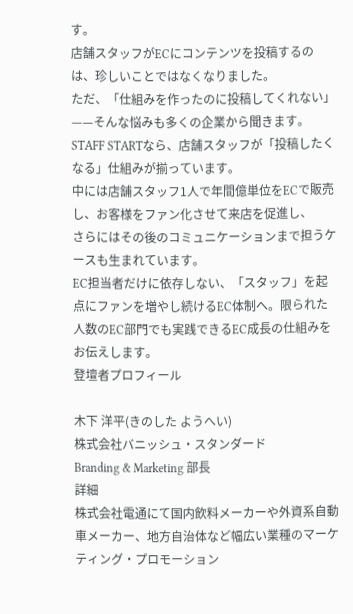す。
店舗スタッフがECにコンテンツを投稿するのは、珍しいことではなくなりました。
ただ、「仕組みを作ったのに投稿してくれない」——そんな悩みも多くの企業から聞きます。
STAFF STARTなら、店舗スタッフが「投稿したくなる」仕組みが揃っています。
中には店舗スタッフ1人で年間億単位をECで販売し、お客様をファン化させて来店を促進し、
さらにはその後のコミュニケーションまで担うケースも生まれています。
EC担当者だけに依存しない、「スタッフ」を起点にファンを増やし続けるEC体制へ。限られた人数のEC部門でも実践できるEC成長の仕組みをお伝えします。
登壇者プロフィール

木下 洋平(きのした ようへい)
株式会社バニッシュ・スタンダード
Branding & Marketing 部長
詳細
株式会社電通にて国内飲料メーカーや外資系自動車メーカー、地方自治体など幅広い業種のマーケティング・プロモーション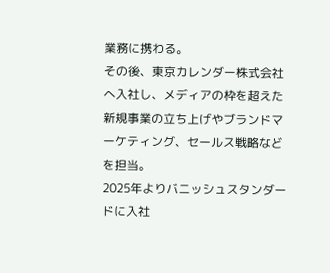業務に携わる。
その後、東京カレンダー株式会社へ入社し、メディアの枠を超えた新規事業の立ち上げやブランドマーケティング、セールス戦略などを担当。
2025年よりバニッシュスタンダードに入社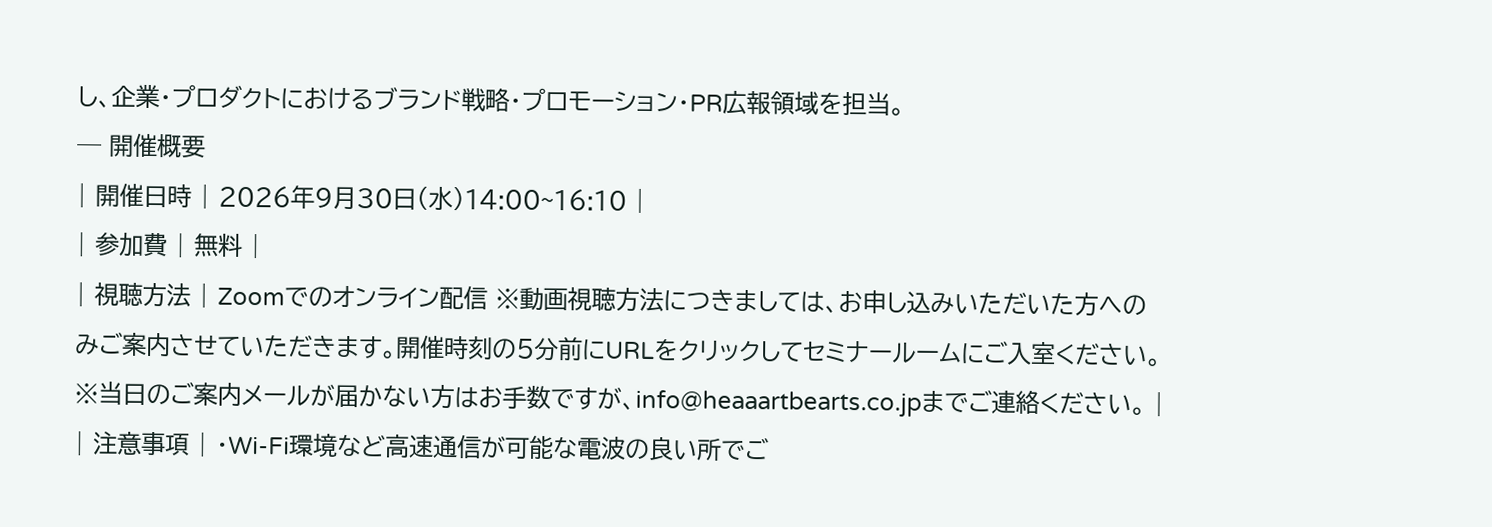し、企業・プロダクトにおけるブランド戦略・プロモーション・PR広報領域を担当。
─ 開催概要
| 開催日時 | 2026年9月30日(水)14:00~16:10 |
| 参加費 | 無料 |
| 視聴方法 | Zoomでのオンライン配信 ※動画視聴方法につきましては、お申し込みいただいた方へのみご案内させていただきます。開催時刻の5分前にURLをクリックしてセミナールームにご入室ください。 ※当日のご案内メールが届かない方はお手数ですが、info@heaaartbearts.co.jpまでご連絡ください。 |
| 注意事項 | ・Wi-Fi環境など高速通信が可能な電波の良い所でご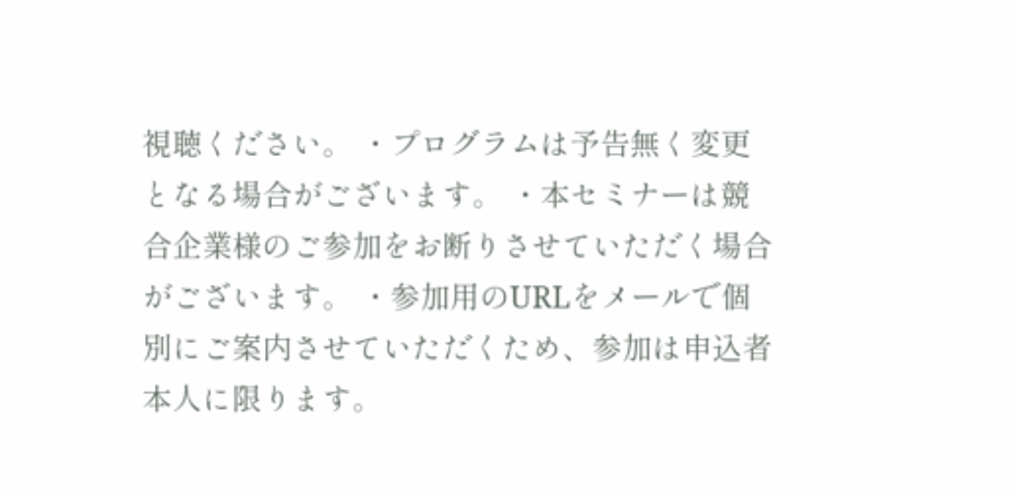視聴ください。 ・プログラムは予告無く変更となる場合がございます。 ・本セミナーは競合企業様のご参加をお断りさせていただく場合がございます。 ・参加用のURLをメールで個別にご案内させていただくため、参加は申込者本人に限ります。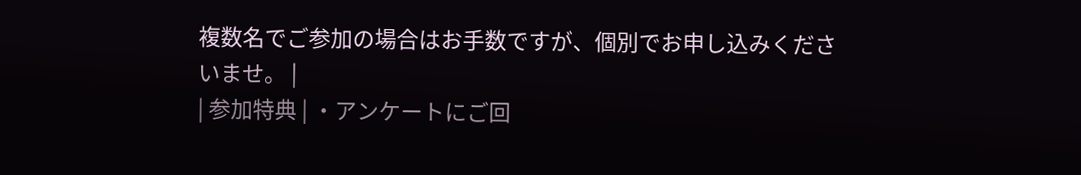複数名でご参加の場合はお手数ですが、個別でお申し込みくださいませ。 |
| 参加特典 | ・アンケートにご回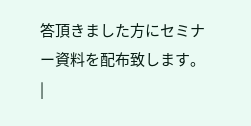答頂きました方にセミナー資料を配布致します。 |